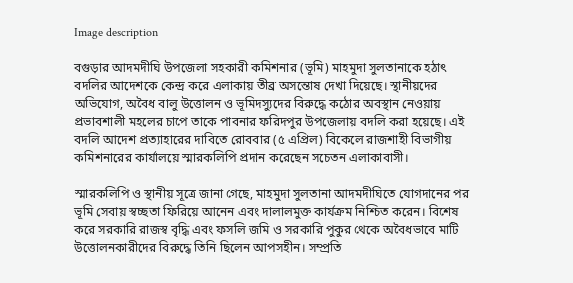Image description

বগুড়ার আদমদীঘি উপজেলা সহকারী কমিশনার (ভূমি) মাহমুদা সুলতানাকে হঠাৎ বদলির আদেশকে কেন্দ্র করে এলাকায় তীব্র অসন্তোষ দেখা দিয়েছে। স্থানীয়দের অভিযোগ, অবৈধ বালু উত্তোলন ও ভূমিদস্যুদের বিরুদ্ধে কঠোর অবস্থান নেওয়ায় প্রভাবশালী মহলের চাপে তাকে পাবনার ফরিদপুর উপজেলায় বদলি করা হয়েছে। এই বদলি আদেশ প্রত্যাহারের দাবিতে রোববার (৫ এপ্রিল) বিকেলে রাজশাহী বিভাগীয় কমিশনারের কার্যালয়ে স্মারকলিপি প্রদান করেছেন সচেতন এলাকাবাসী।

স্মারকলিপি ও স্থানীয় সূত্রে জানা গেছে, মাহমুদা সুলতানা আদমদীঘিতে যোগদানের পর ভূমি সেবায় স্বচ্ছতা ফিরিয়ে আনেন এবং দালালমুক্ত কার্যক্রম নিশ্চিত করেন। বিশেষ করে সরকারি রাজস্ব বৃদ্ধি এবং ফসলি জমি ও সরকারি পুকুর থেকে অবৈধভাবে মাটি উত্তোলনকারীদের বিরুদ্ধে তিনি ছিলেন আপসহীন। সম্প্রতি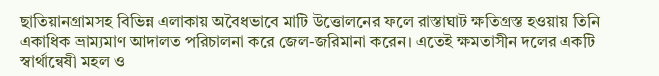ছাতিয়ানগ্রামসহ বিভিন্ন এলাকায় অবৈধভাবে মাটি উত্তোলনের ফলে রাস্তাঘাট ক্ষতিগ্রস্ত হওয়ায় তিনি একাধিক ভ্রাম্যমাণ আদালত পরিচালনা করে জেল-জরিমানা করেন। এতেই ক্ষমতাসীন দলের একটি স্বার্থান্বেষী মহল ও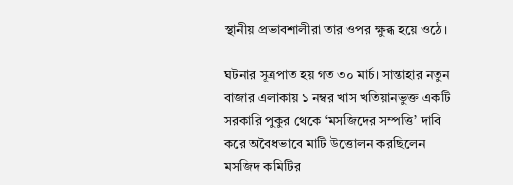স্থানীয় প্রভাবশালীরা তার ওপর ক্ষুব্ধ হয়ে ওঠে।

ঘটনার সূত্রপাত হয় গত ৩০ মার্চ। সান্তাহার নতুন বাজার এলাকায় ১ নম্বর খাস খতিয়ানভুক্ত একটি সরকারি পুকুর থেকে ‘মসজিদের সম্পত্তি’ দাবি করে অবৈধভাবে মাটি উত্তোলন করছিলেন মসজিদ কমিটির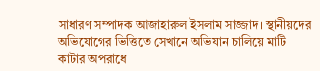সাধারণ সম্পাদক আজাহারুল ইসলাম সাজ্জাদ। স্থানীয়দের অভিযোগের ভিত্তিতে সেখানে অভিযান চালিয়ে মাটি কাটার অপরাধে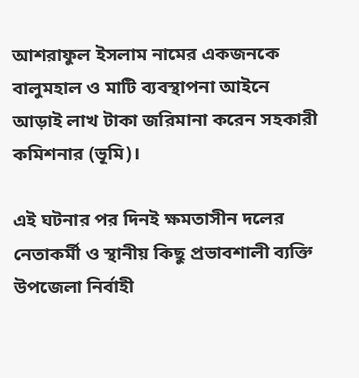আশরাফুল ইসলাম নামের একজনকে বালুমহাল ও মাটি ব্যবস্থাপনা আইনে আড়াই লাখ টাকা জরিমানা করেন সহকারী কমিশনার (ভূমি)।

এই ঘটনার পর দিনই ক্ষমতাসীন দলের নেতাকর্মী ও স্থানীয় কিছু প্রভাবশালী ব্যক্তি উপজেলা নির্বাহী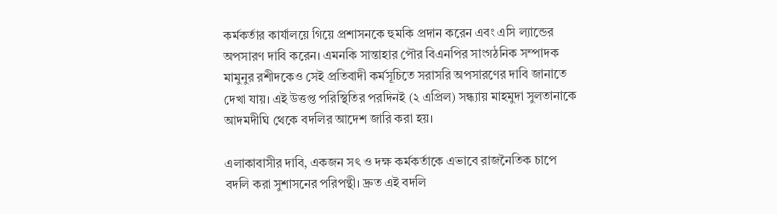কর্মকর্তার কার্যালয়ে গিয়ে প্রশাসনকে হুমকি প্রদান করেন এবং এসি ল্যান্ডের অপসারণ দাবি করেন। এমনকি সান্তাহার পৌর বিএনপির সাংগঠনিক সম্পাদক মামুনুর রশীদকেও সেই প্রতিবাদী কর্মসূচিতে সরাসরি অপসারণের দাবি জানাতে দেখা যায়। এই উত্তপ্ত পরিস্থিতির পরদিনই (২ এপ্রিল) সন্ধ্যায় মাহমুদা সুলতানাকে আদমদীঘি থেকে বদলির আদেশ জারি করা হয়।

এলাকাবাসীর দাবি, একজন সৎ ও দক্ষ কর্মকর্তাকে এভাবে রাজনৈতিক চাপে বদলি করা সুশাসনের পরিপন্থী। দ্রুত এই বদলি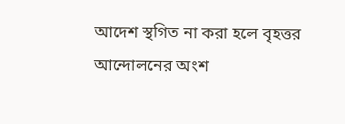আদেশ স্থগিত না করা হলে বৃহত্তর আন্দোলনের অংশ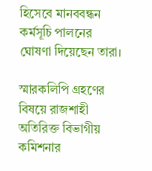হিসেবে মানববন্ধন কর্মসূচি পালনের ঘোষণা দিয়েছেন তারা।

স্মারকলিপি গ্রহণের বিষয়ে রাজশাহী অতিরিক্ত বিভাগীয় কমিশনার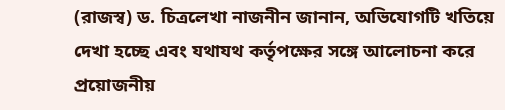(রাজস্ব) ড. চিত্রলেখা নাজনীন জানান, অভিযোগটি খতিয়ে দেখা হচ্ছে এবং যথাযথ কর্তৃপক্ষের সঙ্গে আলোচনা করে প্রয়োজনীয়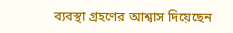ব্যবস্থা গ্রহণের আশ্বাস দিয়েছেন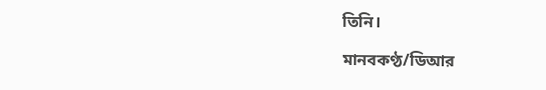তিনি।

মানবকণ্ঠ/ডিআর